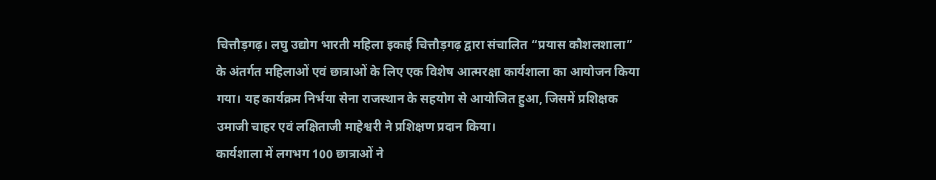चित्तौड़गढ़। लघु उद्योग भारती महिला इकाई चित्तौड़गढ़ द्वारा संचालित “प्रयास कौशलशाला” के अंतर्गत महिलाओं एवं छात्राओं के लिए एक विशेष आत्मरक्षा कार्यशाला का आयोजन किया गया। यह कार्यक्रम निर्भया सेना राजस्थान के सहयोग से आयोजित हुआ, जिसमें प्रशिक्षक उमाजी चाहर एवं लक्षिताजी माहेश्वरी ने प्रशिक्षण प्रदान किया।
कार्यशाला में लगभग 100 छात्राओं ने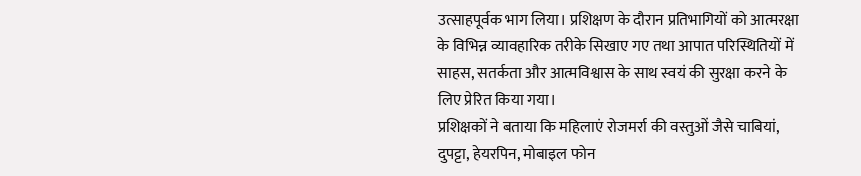उत्साहपूर्वक भाग लिया। प्रशिक्षण के दौरान प्रतिभागियों को आत्मरक्षा के विभिन्न व्यावहारिक तरीके सिखाए गए तथा आपात परिस्थितियों में साहस, सतर्कता और आत्मविश्वास के साथ स्वयं की सुरक्षा करने के लिए प्रेरित किया गया।
प्रशिक्षकों ने बताया कि महिलाएं रोजमर्रा की वस्तुओं जैसे चाबियां, दुपट्टा, हेयरपिन, मोबाइल फोन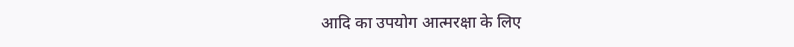आदि का उपयोग आत्मरक्षा के लिए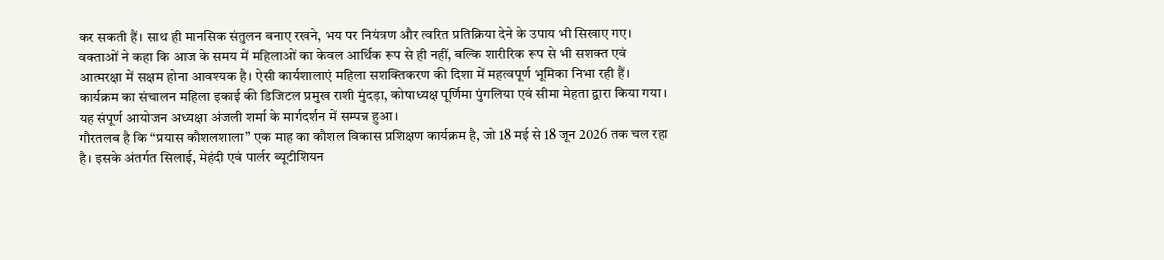कर सकती हैं। साथ ही मानसिक संतुलन बनाए रखने, भय पर नियंत्रण और त्वरित प्रतिक्रिया देने के उपाय भी सिखाए गए।
वक्ताओं ने कहा कि आज के समय में महिलाओं का केवल आर्थिक रूप से ही नहीं, बल्कि शारीरिक रूप से भी सशक्त एवं आत्मरक्षा में सक्षम होना आवश्यक है। ऐसी कार्यशालाएं महिला सशक्तिकरण की दिशा में महत्वपूर्ण भूमिका निभा रही हैं।
कार्यक्रम का संचालन महिला इकाई की डिजिटल प्रमुख राशी मुंदड़ा, कोषाध्यक्ष पूर्णिमा पुंगलिया एवं सीमा मेहता द्वारा किया गया। यह संपूर्ण आयोजन अध्यक्षा अंजली शर्मा के मार्गदर्शन में सम्पन्न हुआ।
गौरतलब है कि “प्रयास कौशलशाला” एक माह का कौशल विकास प्रशिक्षण कार्यक्रम है, जो 18 मई से 18 जून 2026 तक चल रहा है। इसके अंतर्गत सिलाई, मेहंदी एवं पार्लर ब्यूटीशियन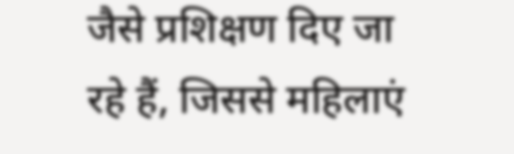जैसे प्रशिक्षण दिए जा रहे हैं, जिससे महिलाएं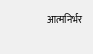आत्मनिर्भर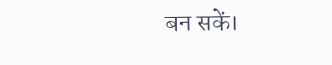बन सकें।